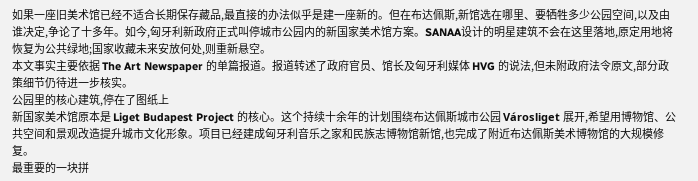如果一座旧美术馆已经不适合长期保存藏品,最直接的办法似乎是建一座新的。但在布达佩斯,新馆选在哪里、要牺牲多少公园空间,以及由谁决定,争论了十多年。如今,匈牙利新政府正式叫停城市公园内的新国家美术馆方案。SANAA设计的明星建筑不会在这里落地,原定用地将恢复为公共绿地;国家收藏未来安放何处,则重新悬空。
本文事实主要依据 The Art Newspaper 的单篇报道。报道转述了政府官员、馆长及匈牙利媒体 HVG 的说法,但未附政府法令原文,部分政策细节仍待进一步核实。
公园里的核心建筑,停在了图纸上
新国家美术馆原本是 Liget Budapest Project 的核心。这个持续十余年的计划围绕布达佩斯城市公园 Városliget 展开,希望用博物馆、公共空间和景观改造提升城市文化形象。项目已经建成匈牙利音乐之家和民族志博物馆新馆,也完成了附近布达佩斯美术博物馆的大规模修复。
最重要的一块拼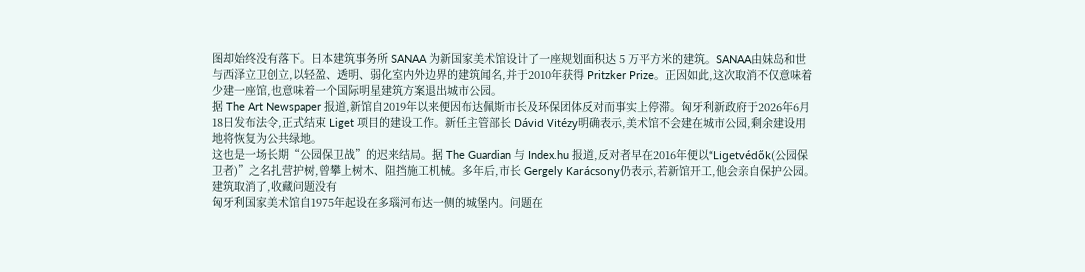图却始终没有落下。日本建筑事务所 SANAA 为新国家美术馆设计了一座规划面积达 5 万平方米的建筑。SANAA由妹岛和世与西泽立卫创立,以轻盈、透明、弱化室内外边界的建筑闻名,并于2010年获得 Pritzker Prize。正因如此,这次取消不仅意味着少建一座馆,也意味着一个国际明星建筑方案退出城市公园。
据 The Art Newspaper 报道,新馆自2019年以来便因布达佩斯市长及环保团体反对而事实上停滞。匈牙利新政府于2026年6月18日发布法令,正式结束 Liget 项目的建设工作。新任主管部长 Dávid Vitézy明确表示,美术馆不会建在城市公园,剩余建设用地将恢复为公共绿地。
这也是一场长期“公园保卫战”的迟来结局。据 The Guardian 与 Index.hu 报道,反对者早在2016年便以“Ligetvédők(公园保卫者)”之名扎营护树,曾攀上树木、阻挡施工机械。多年后,市长 Gergely Karácsony仍表示,若新馆开工,他会亲自保护公园。
建筑取消了,收藏问题没有
匈牙利国家美术馆自1975年起设在多瑙河布达一侧的城堡内。问题在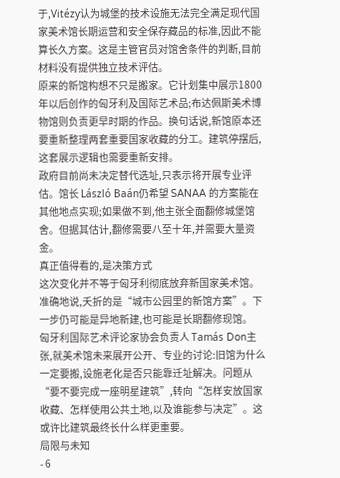于,Vitézy认为城堡的技术设施无法完全满足现代国家美术馆长期运营和安全保存藏品的标准,因此不能算长久方案。这是主管官员对馆舍条件的判断,目前材料没有提供独立技术评估。
原来的新馆构想不只是搬家。它计划集中展示1800年以后创作的匈牙利及国际艺术品;布达佩斯美术博物馆则负责更早时期的作品。换句话说,新馆原本还要重新整理两套重要国家收藏的分工。建筑停摆后,这套展示逻辑也需要重新安排。
政府目前尚未决定替代选址,只表示将开展专业评估。馆长 László Baán仍希望 SANAA 的方案能在其他地点实现;如果做不到,他主张全面翻修城堡馆舍。但据其估计,翻修需要八至十年,并需要大量资金。
真正值得看的,是决策方式
这次变化并不等于匈牙利彻底放弃新国家美术馆。准确地说,夭折的是“城市公园里的新馆方案”。下一步仍可能是异地新建,也可能是长期翻修现馆。
匈牙利国际艺术评论家协会负责人 Tamás Don主张,就美术馆未来展开公开、专业的讨论:旧馆为什么一定要搬,设施老化是否只能靠迁址解决。问题从“要不要完成一座明星建筑”,转向“怎样安放国家收藏、怎样使用公共土地,以及谁能参与决定”。这或许比建筑最终长什么样更重要。
局限与未知
- 6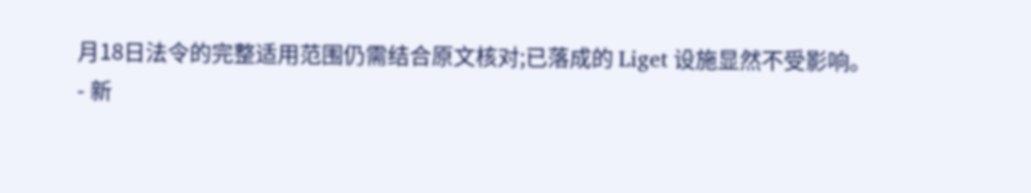月18日法令的完整适用范围仍需结合原文核对;已落成的 Liget 设施显然不受影响。
- 新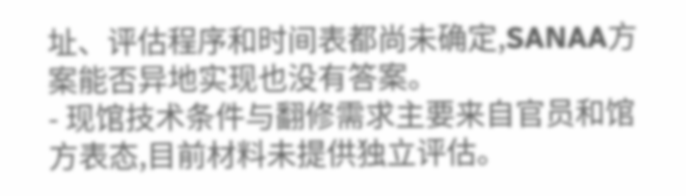址、评估程序和时间表都尚未确定,SANAA方案能否异地实现也没有答案。
- 现馆技术条件与翻修需求主要来自官员和馆方表态,目前材料未提供独立评估。